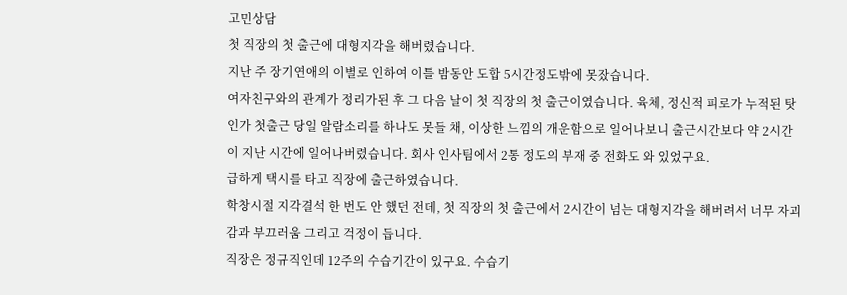고민상담
첫 직장의 첫 출근에 대형지각을 해버렸습니다.
지난 주 장기연애의 이별로 인하여 이틀 밤동안 도합 5시간정도밖에 못잤습니다.
여자친구와의 관계가 정리가된 후 그 다음 날이 첫 직장의 첫 출근이였습니다. 육체, 정신적 피로가 누적된 탓인가 첫출근 당일 알람소리를 하나도 못들 채, 이상한 느낌의 개운함으로 일어나보니 출근시간보다 약 2시간이 지난 시간에 일어나버렸습니다. 회사 인사팀에서 2통 정도의 부재 중 전화도 와 있었구요.
급하게 택시를 타고 직장에 출근하였습니다.
학창시절 지각결석 한 번도 안 했던 전데, 첫 직장의 첫 출근에서 2시간이 넘는 대형지각을 해버려서 너무 자괴감과 부끄러움 그리고 걱정이 듭니다.
직장은 정규직인데 12주의 수습기간이 있구요. 수습기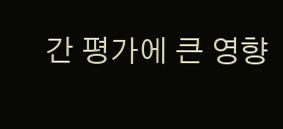간 평가에 큰 영향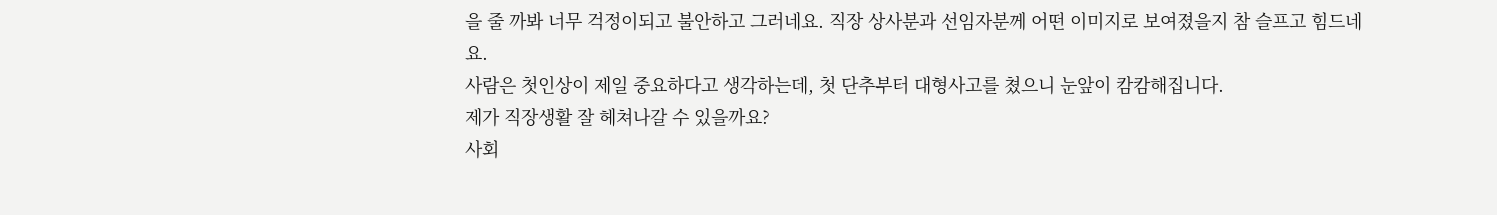을 줄 까봐 너무 걱정이되고 불안하고 그러네요. 직장 상사분과 선임자분께 어떤 이미지로 보여졌을지 참 슬프고 힘드네요.
사람은 첫인상이 제일 중요하다고 생각하는데, 첫 단추부터 대형사고를 쳤으니 눈앞이 캄캄해집니다.
제가 직장생활 잘 헤쳐나갈 수 있을까요?
사회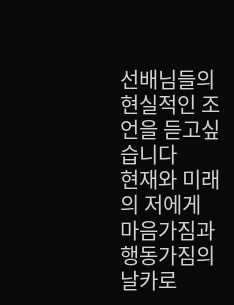선배님들의 현실적인 조언을 듣고싶습니다
현재와 미래의 저에게 마음가짐과 행동가짐의 날카로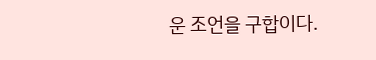운 조언을 구합이다.